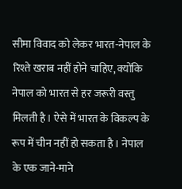सीमा विवाद को लेकर भारत-नेपाल के रिश्ते खराब नहीं होने चाहिए, क्योंकि नेपाल को भारत से हर जरूरी वस्तु मिलती है। ऐसे में भारत के विकल्प के रूप में चीन नहीं हो सकता है। नेपाल के एक जाने-माने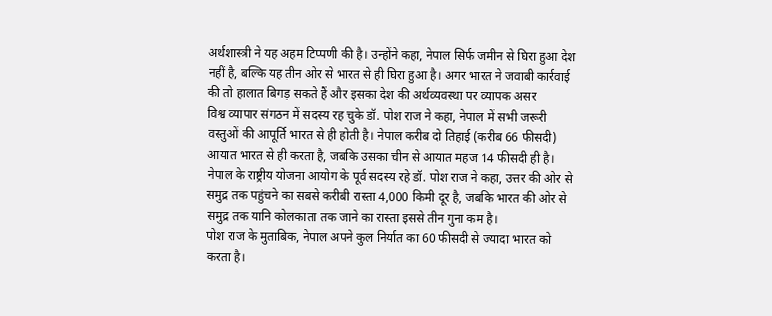अर्थशास्त्री ने यह अहम टिप्पणी की है। उन्होंने कहा, नेपाल सिर्फ जमीन से घिरा हुआ देश नहीं है, बल्कि यह तीन ओर से भारत से ही घिरा हुआ है। अगर भारत ने जवाबी कार्रवाई की तो हालात बिगड़ सकते हैं और इसका देश की अर्थव्यवस्था पर व्यापक असर
विश्व व्यापार संगठन में सदस्य रह चुके डॉ. पोश राज ने कहा, नेपाल में सभी जरूरी वस्तुओं की आपूर्ति भारत से ही होती है। नेपाल करीब दो तिहाई (करीब 66 फीसदी) आयात भारत से ही करता है, जबकि उसका चीन से आयात महज 14 फीसदी ही है। नेपाल के राष्ट्रीय योजना आयोग के पूर्व सदस्य रहे डॉ. पोश राज ने कहा, उत्तर की ओर से समुद्र तक पहुंचने का सबसे करीबी रास्ता 4,000 किमी दूर है, जबकि भारत की ओर से समुद्र तक यानि कोलकाता तक जाने का रास्ता इससे तीन गुना कम है।
पोश राज के मुताबिक, नेपाल अपने कुल निर्यात का 60 फीसदी से ज्यादा भारत को करता है।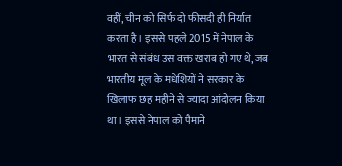वहीं, चीन को सिर्फ दो फीसदी ही निर्यात करता है। इससे पहले 2015 में नेपाल के भारत से संबंध उस वक्त खराब हो गए थे, जब भारतीय मूल के मधेशियों ने सरकार के खिलाफ छह महीने से ज्यादा आंदोलन किया था। इससे नेपाल को पैमाने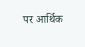पर आर्थिक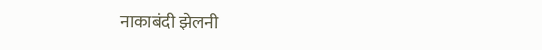नाकाबंदी झेलनी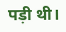पड़ी थी।